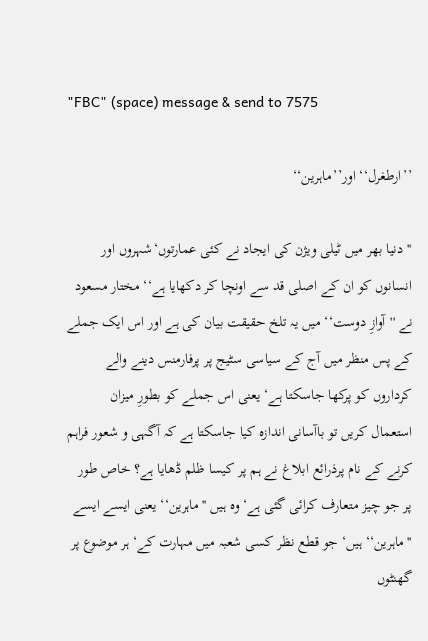"FBC" (space) message & send to 7575

’’ارطغرل‘‘ اور’’ماہرین‘‘

''دنیا بھر میں ٹیلی ویژن کی ایجاد نے کئی عمارتوں‘شہروں اور انسانوں کو ان کے اصلی قد سے اونچا کر دکھایا ہے‘‘ مختار مسعود نے ''آوازِ دوست‘‘ میں یہ تلخ حقیقت بیان کی ہے اور اس ایک جملے کے پس منظر میں آج کے سیاسی سٹیج پر پرفارمنس دینے والے کرداروں کو پرکھا جاسکتا ہے‘ یعنی اس جملے کو بطورِ میزان استعمال کریں تو باآسانی اندازہ کیا جاسکتا ہے کہ آگہی و شعور فراہم کرنے کے نام پرذرائع ابلاغ نے ہم پر کیسا ظلم ڈھایا ہے؟ خاص طور پر جو چیز متعارف کرائی گئی ہے‘ وہ ہیں ''ماہرین‘‘ یعنی ایسے ایسے ''ماہرین‘‘ ہیں‘ جو قطع نظر کسی شعبہ میں مہارت کے‘ ہر موضوع پر گھنٹوں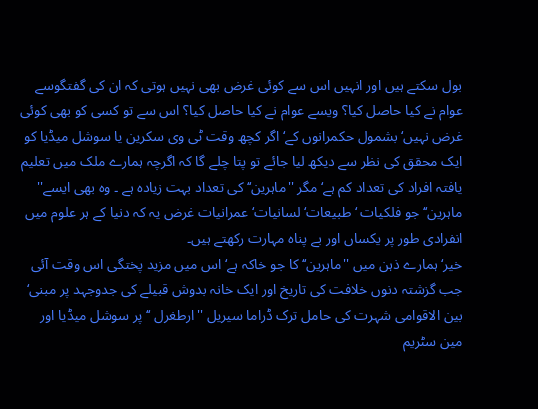بول سکتے ہیں اور انہیں اس سے کوئی غرض بھی نہیں ہوتی کہ ان کی گفتگوسے عوام نے کیا حاصل کیا؟ ویسے عوام نے کیا حاصل کیا؟ اس سے تو کسی کو بھی کوئی غرض نہیں‘ بشمول حکمرانوں کے‘ اگر کچھ وقت ٹی وی سکرین یا سوشل میڈیا کو ایک محقق کی نظر سے دیکھ لیا جائے تو پتا چلے گا کہ اگرچہ ہمارے ملک میں تعلیم یافتہ افراد کی تعداد کم ہے‘ مگر ''ماہرین‘‘ کی تعداد بہت زیادہ ہے ۔ وہ بھی ایسے'' ماہرین‘‘ جو فلکیات ‘ طبیعات‘ لسانیات‘ عمرانیات غرض یہ کہ دنیا کے ہر علوم میں انفرادی طور پر یکساں اور بے پناہ مہارت رکھتے ہیں۔
خیر‘ ہمارے ذہن میں ''ماہرین‘‘ کا جو خاکہ ہے‘ اس میں مزید پختگی اس وقت آئی جب گزشتہ دنوں خلافت کی تاریخ اور ایک خانہ بدوش قبیلے کی جدوجہد پر مبنی‘ بین الاقوامی شہرت کی حامل ترک ڈراما سیریل ''ارطغرل ‘‘پر سوشل میڈیا اور مین سٹریم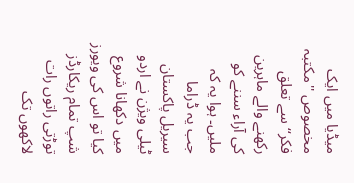میڈیا میں ایک مخصوص ''مکتبہ فکر‘‘ سے تعلق رکھنے والے ماہرین کی آراء سننے کو ملیں۔ ہوا یہ کہ جب یہ ڈراما سیریل پاکستان ٹیلی ویژن نے اردو میں دکھانا شروع کیا تو اس کی ویورز شپ تمام ریکارڈز توڑتی راتوں رات لاکھوں تک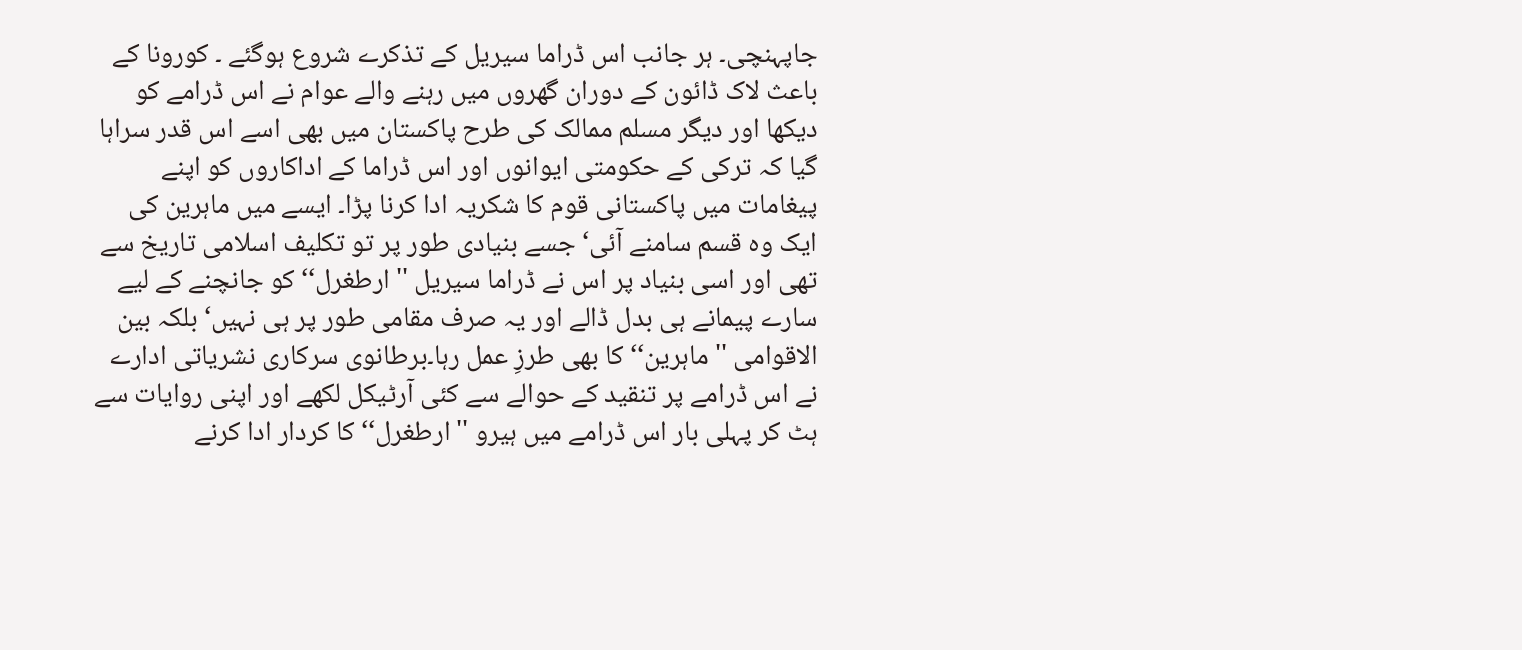جاپہنچی۔ ہر جانب اس ڈراما سیریل کے تذکرے شروع ہوگئے ۔ کورونا کے باعث لاک ڈائون کے دوران گھروں میں رہنے والے عوام نے اس ڈرامے کو دیکھا اور دیگر مسلم ممالک کی طرح پاکستان میں بھی اسے اس قدر سراہا گیا کہ ترکی کے حکومتی ایوانوں اور اس ڈراما کے اداکاروں کو اپنے پیغامات میں پاکستانی قوم کا شکریہ ادا کرنا پڑا۔ ایسے میں ماہرین کی ایک وہ قسم سامنے آئی‘ جسے بنیادی طور پر تو تکلیف اسلامی تاریخ سے تھی اور اسی بنیاد پر اس نے ڈراما سیریل '' ارطغرل‘‘ کو جانچنے کے لیے سارے پیمانے ہی بدل ڈالے اور یہ صرف مقامی طور پر ہی نہیں‘ بلکہ بین الاقوامی ''ماہرین‘‘ کا بھی طرزِ عمل رہا۔برطانوی سرکاری نشریاتی ادارے نے اس ڈرامے پر تنقید کے حوالے سے کئی آرٹیکل لکھے اور اپنی روایات سے ہٹ کر پہلی بار اس ڈرامے میں ہیرو '' ارطغرل‘‘ کا کردار ادا کرنے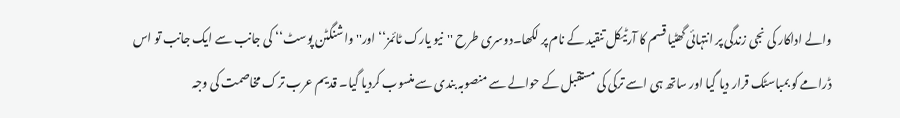والے اداکار کی نجی زندگی پر انتہائی گھٹیا قسم کا آرٹیکل تنقید کے نام پر لکھا۔دوسری طرح ''نیو یارک ٹائمز‘‘ اور'' واشنگٹن پوسٹ‘‘ کی جانب سے ایک جانب تو اس ڈرامے کو بمباسٹک قرار دیا گیا اور ساتھ ہی اسے ترکی کی مستقبل کے حوالے سے منصوبہ بندی سے منسوب کردیا گیا۔ قدیم عرب ترک مخاصمت کی وجہ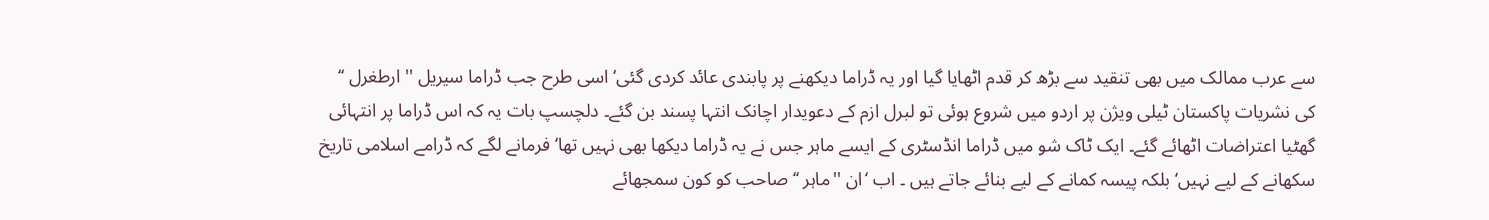سے عرب ممالک میں بھی تنقید سے بڑھ کر قدم اٹھایا گیا اور یہ ڈراما دیکھنے پر پابندی عائد کردی گئی‘ اسی طرح جب ڈراما سیریل '' ارطغرل ‘‘ کی نشریات پاکستان ٹیلی ویژن پر اردو میں شروع ہوئی تو لبرل ازم کے دعویدار اچانک انتہا پسند بن گئے۔ دلچسپ بات یہ کہ اس ڈراما پر انتہائی گھٹیا اعتراضات اٹھائے گئے۔ ایک ٹاک شو میں ڈراما انڈسٹری کے ایسے ماہر جس نے یہ ڈراما دیکھا بھی نہیں تھا‘ فرمانے لگے کہ ڈرامے اسلامی تاریخ سکھانے کے لیے نہیں‘ بلکہ پیسہ کمانے کے لیے بنائے جاتے ہیں ۔ اب ‘ان ''ماہر ‘‘ صاحب کو کون سمجھائے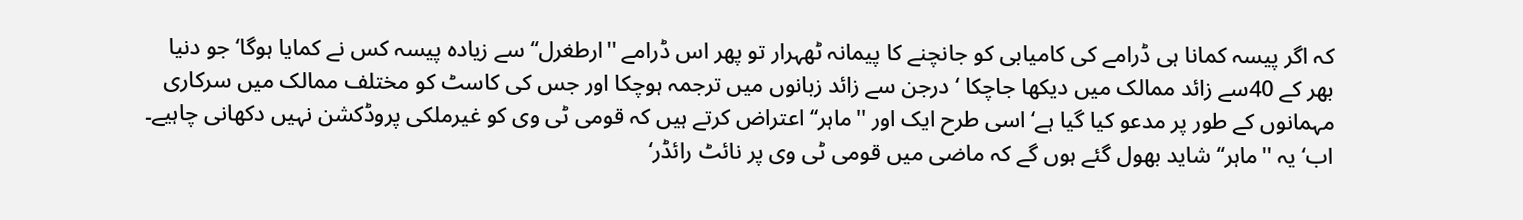کہ اگر پیسہ کمانا ہی ڈرامے کی کامیابی کو جانچنے کا پیمانہ ٹھہرار تو پھر اس ڈرامے ''ارطغرل‘‘ سے زیادہ پیسہ کس نے کمایا ہوگا‘ جو دنیا بھر کے 40سے زائد ممالک میں دیکھا جاچکا ‘ درجن سے زائد زبانوں میں ترجمہ ہوچکا اور جس کی کاسٹ کو مختلف ممالک میں سرکاری مہمانوں کے طور پر مدعو کیا گیا ہے‘ اسی طرح ایک اور ''ماہر‘‘ اعتراض کرتے ہیں کہ قومی ٹی وی کو غیرملکی پروڈکشن نہیں دکھانی چاہیے۔ اب‘ یہ ''ماہر‘‘ شاید بھول گئے ہوں گے کہ ماضی میں قومی ٹی وی پر نائٹ رائڈر‘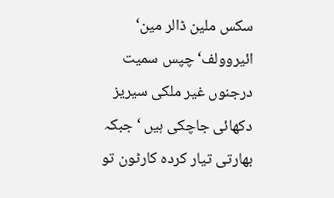سکس ملین ڈالر مین‘ ائیروولف‘ چپس سمیت درجنوں غیر ملکی سیریز دکھائی جاچکی ہیں ‘جبکہ بھارتی تیار کردہ کارٹون تو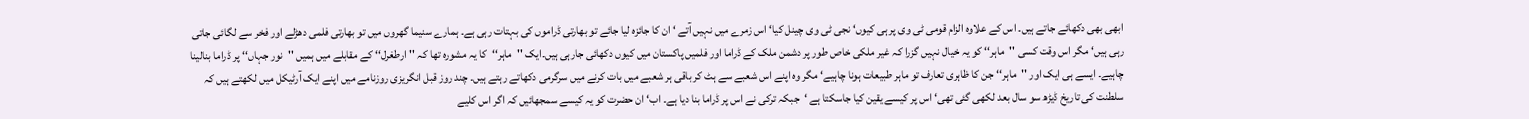ابھی بھی دکھائے جاتے ہیں۔ اس کے علاوہ الزام قومی ٹی وی پر ہی کیوں‘ نجی ٹی وی چینل کیا‘ اس زمرے میں نہیں آتے ‘ ان کا جائزہ لیا جائے تو بھارتی ڈراموں کی بہتات رہی ہے۔ ہمارے سنیما گھروں میں تو بھارتی فلمی دھڑلے اور فخر سے لگائی جاتی رہی ہیں‘ مگر اس وقت کسی ''ماہر‘‘ کو یہ خیال نہیں گزرا کہ غیر ملکی خاص طور پر دشمن ملک کے ڈراما اور فلمیں پاکستان میں کیوں دکھائی جارہی ہیں۔ایک ''ماہر‘‘کا یہ مشورہ تھا کہ '' ارطغرل‘‘ کے مقابلے میں ہمیں ''نور جہاں‘‘ پر ڈراما بنالینا چاہیے۔ ایسے ہی ایک اور ''ماہر‘‘ جن کا ظاہری تعارف تو ماہر طبیعات ہونا چاہیے‘ مگر وہ اپنے اس شعبے سے ہٹ کر باقی ہر شعبے میں بات کرنے میں سرگرمی دکھاتے رہتے ہیں۔ چند روز قبل انگریزی روزنامے میں اپنے ایک آرٹیکل میں لکھتے ہیں کہ سلطنت کی تاریخ ڈیڑھ سو سال بعد لکھی گئی تھی‘ اس پر کیسے یقین کیا جاسکتا ہے ‘جبکہ ترکی نے اس پر ڈراما بنا دیا ہے۔ اب‘ ان حضرت کو یہ کیسے سمجھائیں کہ اگر اس کلیے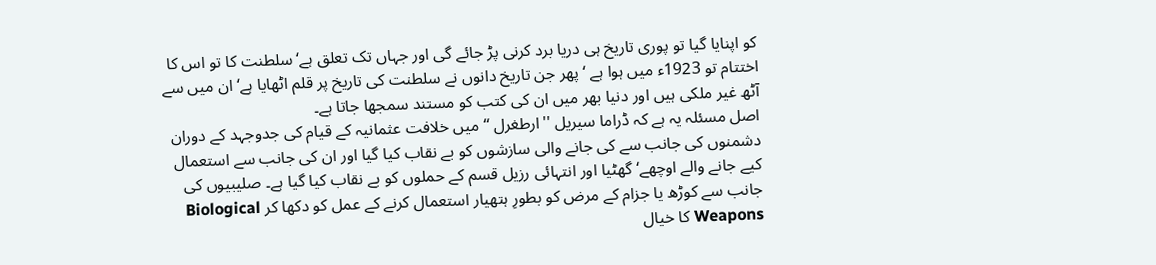کو اپنایا گیا تو پوری تاریخ ہی دریا برد کرنی پڑ جائے گی اور جہاں تک تعلق ہے‘ سلطنت کا تو اس کا اختتام تو 1923ء میں ہوا ہے ‘ پھر جن تاریخ دانوں نے سلطنت کی تاریخ پر قلم اٹھایا ہے‘ ان میں سے آٹھ غیر ملکی ہیں اور دنیا بھر میں ان کی کتب کو مستند سمجھا جاتا ہے۔
اصل مسئلہ یہ ہے کہ ڈراما سیریل ''ارطغرل ‘‘ میں خلافت عثمانیہ کے قیام کی جدوجہد کے دوران دشمنوں کی جانب سے کی جانے والی سازشوں کو بے نقاب کیا گیا اور ان کی جانب سے استعمال کیے جانے والے اوچھے‘ گھٹیا اور انتہائی رزیل قسم کے حملوں کو بے نقاب کیا گیا ہے۔ صلیبیوں کی جانب سے کوڑھ یا جزام کے مرض کو بطورِ ہتھیار استعمال کرنے کے عمل کو دکھا کر Biological Weapons کا خیال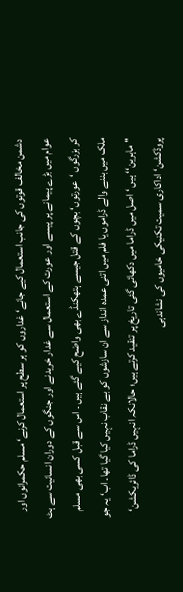دشمن مخالف قوتوں کی جانب استعمال کیے جانے‘ غداروں کو ہر سطح پر استعمال کرنے‘ مسلم حکمرانوں اور عوام میں بڑے پیمانے پر پیسے اور عورت کے استعمال سے غدار خریدنے اور جنگوں کے دوران انسانیت سے ہٹ کر بزرگوں ‘عورتوں‘ بچوں کے قتل جیسے ہتھکنڈے بھی واضح کیے گئے ہیں ۔ اس سے قبل کسی بھی مسلم ملک میں بننے والے ڈراموں یا فلم میں اتنی عمدہ انداز سے ان سازشوں کو بے نقاب نہیں کیا گیا تھا۔ اب‘ یہ جو '' ماہرین‘‘ ہیں ‘ اصل میں ڈراما میں دکھائی گئی تاریخ پر تنقید کرتے ہیں؛ حالانکہ انہیں ڈراما کی ڈائریکشن‘ پروڈکشن‘ اداکاری سمیت تکنیکی خامیوں کی نشاندہی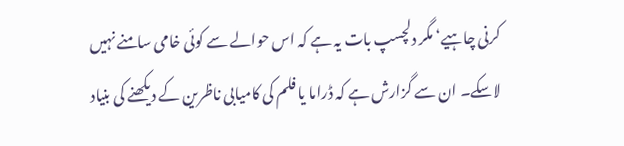کرنی چاہیے‘ مگر دلچسپ بات یہ ہے کہ اس حوالے سے کوئی خامی سامنے نہیں لاسکے۔ ان سے گزارش ہے کہ ڈراما یا فلم کی کامیابی ناظرین کے دیکھنے کی بنیاد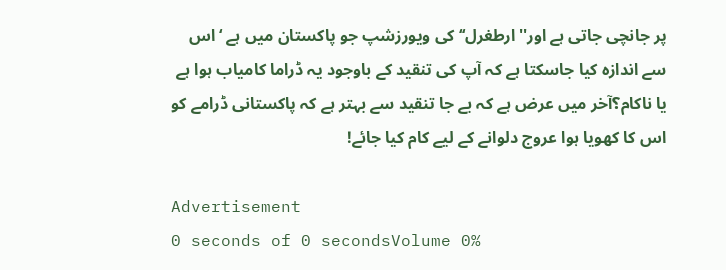پر جانچی جاتی ہے اور'' ارطغرل‘‘ کی ویورزشپ جو پاکستان میں ہے ‘اس سے اندازہ کیا جاسکتا ہے کہ آپ کی تنقید کے باوجود یہ ڈراما کامیاب ہوا ہے یا ناکام؟آخر میں عرض ہے کہ بے جا تنقید سے بہتر ہے کہ پاکستانی ڈرامے کو اس کا کھویا ہوا عروج دلوانے کے لیے کام کیا جائے!

Advertisement
0 seconds of 0 secondsVolume 0%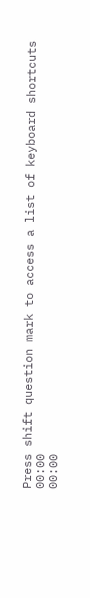Press shift question mark to access a list of keyboard shortcuts
00:00
00:00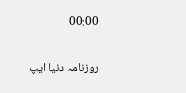00:00

روزنامہ دنیا ایپ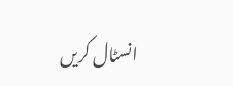انسٹال کریں